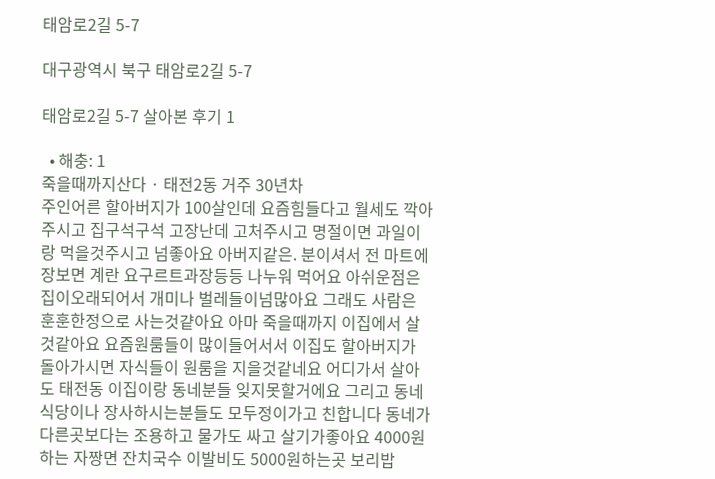태암로2길 5-7

대구광역시 북구 태암로2길 5-7

태암로2길 5-7 살아본 후기 1

  • 해충: 1
죽을때까지산다 · 태전2동 거주 30년차
주인어른 할아버지가 100살인데 요즘힘들다고 월세도 깍아주시고 집구석구석 고장난데 고처주시고 명절이면 과일이랑 먹을것주시고 넘좋아요 아버지같은. 분이셔서 전 마트에 장보면 계란 요구르트과장등등 나누워 먹어요 아쉬운점은 집이오래되어서 개미나 벌레들이넘많아요 그래도 사람은 훈훈한정으로 사는것걑아요 아마 죽을때까지 이집에서 살것같아요 요즘원룸들이 많이들어서서 이집도 할아버지가 돌아가시면 자식들이 원룸을 지을것같네요 어디가서 살아도 태전동 이집이랑 동네분들 잊지못할거에요 그리고 동네식당이나 장사하시는분들도 모두정이가고 친합니다 동네가 다른곳보다는 조용하고 물가도 싸고 살기가좋아요 4000원하는 자짱면 잔치국수 이발비도 5000원하는곳 보리밥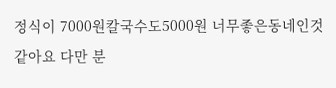정식이 7000원칼국수도5000원 너무좋은동네인것같아요 다만 분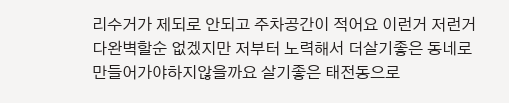리수거가 제되로 안되고 주차공간이 적어요 이런거 저런거 다완벽할순 없겠지만 저부터 노력해서 더살기좋은 동네로 만들어가야하지않을까요 살기좋은 태전동으로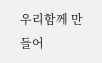우리함께 만들어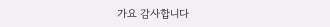가요 감사합니다